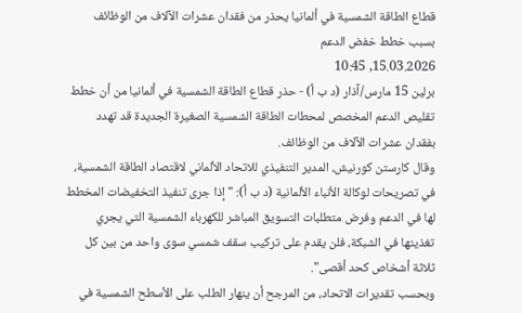قطاع الطاقة الشمسية في ألمانيا يحذر من فقدان عشرات الآلاف من الوظائف بسبب خطط خفض الدعم
15.03.2026, 10:45
برلين 15 مارس/آذار (د ب أ) - حذر قطاع الطاقة الشمسية في ألمانيا من أن خطط تقليص الدعم المخصص لمحطات الطاقة الشمسية الصغيرة الجديدة قد تهدد بفقدان عشرات الآلاف من الوظائف.
وقال كارستن كورنيش، المدير التنفيذي للاتحاد الألماني لاقتصاد الطاقة الشمسية، في تصريحات لوكالة الأنباء الألمانية (د ب أ): "إذا جرى تنفيذ التخفيضات المخطط لها في الدعم وفرض متطلبات التسويق المباشر للكهرباء الشمسية التي يجري تغذيتها في الشبكة، فلن يقدم على تركيب سقف شمسي سوى واحد من بين كل ثلاثة أشخاص كحد أقصى".
وبحسب تقديرات الاتحاد، من المرجح أن ينهار الطلب على الأسطح الشمسية في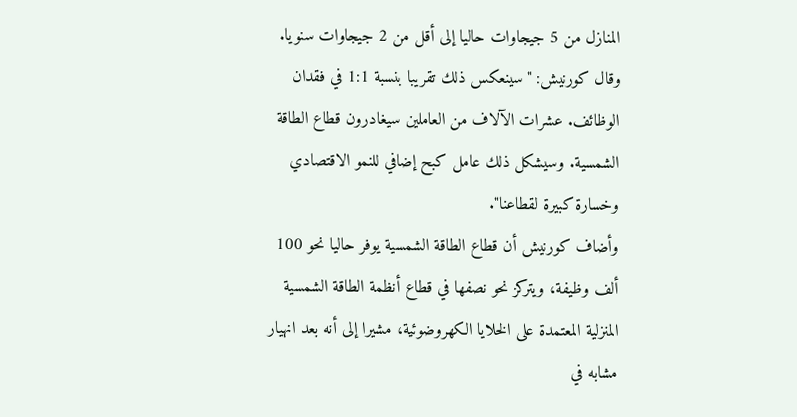المنازل من 5 جيجاوات حاليا إلى أقل من 2 جيجاوات سنويا. وقال كورنيش: "سينعكس ذلك تقريبا بنسبة 1:1 في فقدان الوظائف. عشرات الآلاف من العاملين سيغادرون قطاع الطاقة الشمسية. وسيشكل ذلك عامل كبح إضافي للنمو الاقتصادي وخسارة كبيرة لقطاعنا".
وأضاف كورنيش أن قطاع الطاقة الشمسية يوفر حاليا نحو 100 ألف وظيفة، ويتركز نحو نصفها في قطاع أنظمة الطاقة الشمسية المنزلية المعتمدة على الخلايا الكهروضوئية، مشيرا إلى أنه بعد انهيار مشابه في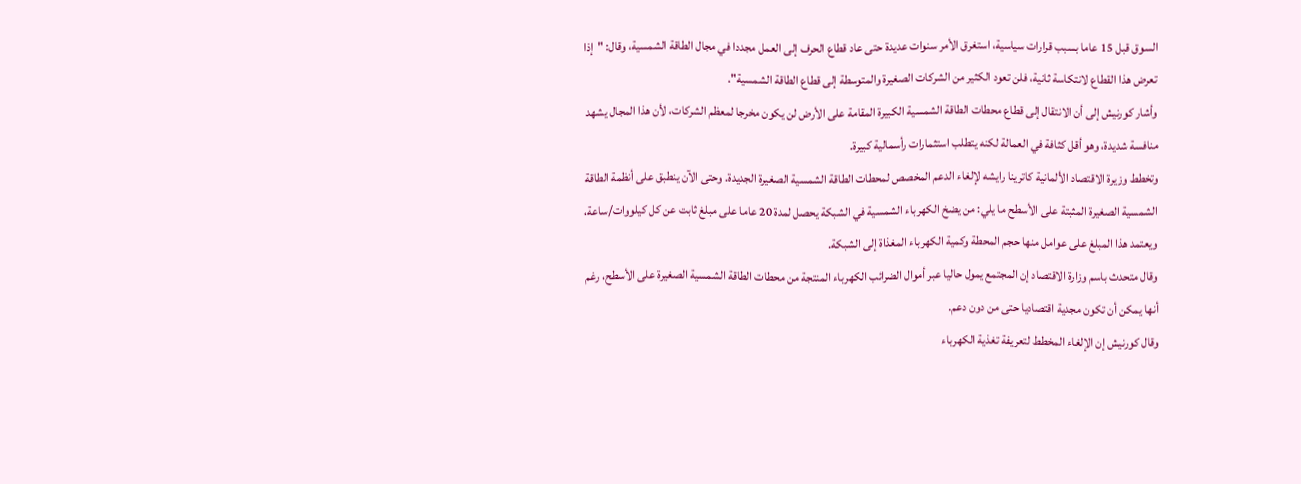السوق قبل 15 عاما بسبب قرارات سياسية، استغرق الأمر سنوات عديدة حتى عاد قطاع الحرف إلى العمل مجددا في مجال الطاقة الشمسية، وقال: "إذا تعرض هذا القطاع لانتكاسة ثانية، فلن تعود الكثير من الشركات الصغيرة والمتوسطة إلى قطاع الطاقة الشمسية".
وأشار كورنيش إلى أن الانتقال إلى قطاع محطات الطاقة الشمسية الكبيرة المقامة على الأرض لن يكون مخرجا لمعظم الشركات، لأن هذا المجال يشهد منافسة شديدة، وهو أقل كثافة في العمالة لكنه يتطلب استثمارات رأسمالية كبيرة.
وتخطط وزيرة الاقتصاد الألمانية كاترينا رايشه لإلغاء الدعم المخصص لمحطات الطاقة الشمسية الصغيرة الجديدة. وحتى الآن ينطبق على أنظمة الطاقة الشمسية الصغيرة المثبتة على الأسطح ما يلي: من يضخ الكهرباء الشمسية في الشبكة يحصل لمدة 20 عاما على مبلغ ثابت عن كل كيلووات/ساعة، ويعتمد هذا المبلغ على عوامل منها حجم المحطة وكمية الكهرباء المغذاة إلى الشبكة.
وقال متحدث باسم وزارة الاقتصاد إن المجتمع يمول حاليا عبر أموال الضرائب الكهرباء المنتجة من محطات الطاقة الشمسية الصغيرة على الأسطح، رغم أنها يمكن أن تكون مجدية اقتصاديا حتى من دون دعم.
وقال كورنيش إن الإلغاء المخطط لتعريفة تغذية الكهرباء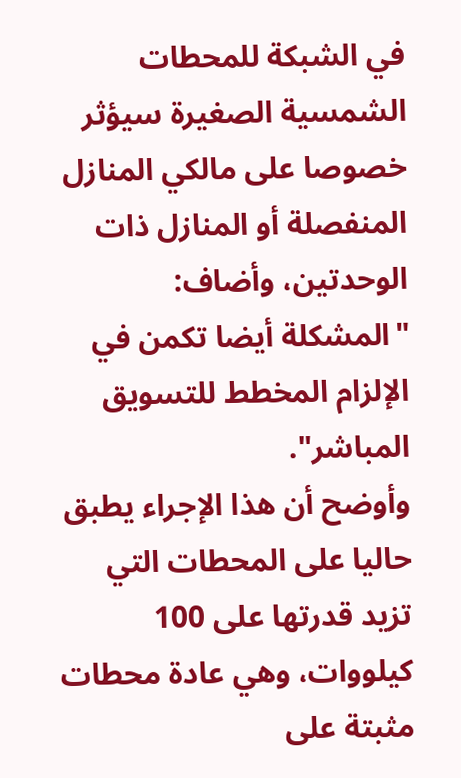في الشبكة للمحطات الشمسية الصغيرة سيؤثر خصوصا على مالكي المنازل المنفصلة أو المنازل ذات الوحدتين، وأضاف: "المشكلة أيضا تكمن في الإلزام المخطط للتسويق المباشر".
وأوضح أن هذا الإجراء يطبق حاليا على المحطات التي تزيد قدرتها على 100 كيلووات، وهي عادة محطات مثبتة على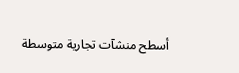أسطح منشآت تجارية متوسطة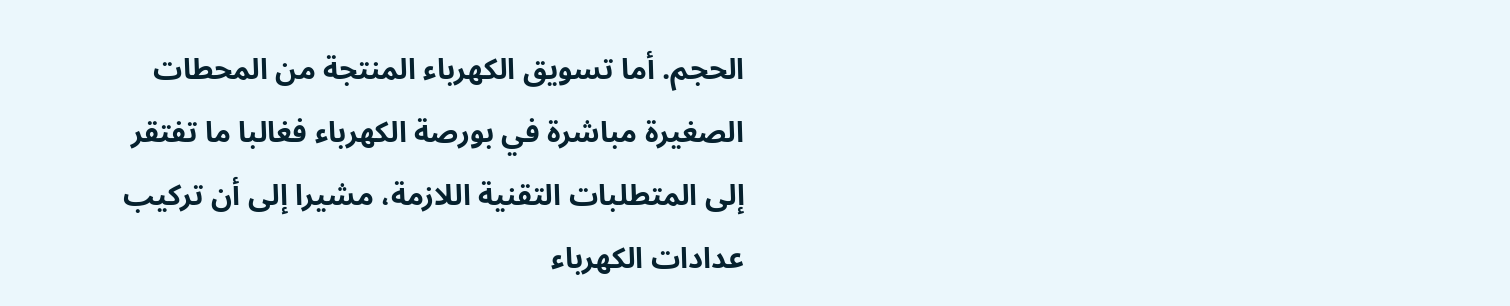الحجم. أما تسويق الكهرباء المنتجة من المحطات الصغيرة مباشرة في بورصة الكهرباء فغالبا ما تفتقر إلى المتطلبات التقنية اللازمة، مشيرا إلى أن تركيب عدادات الكهرباء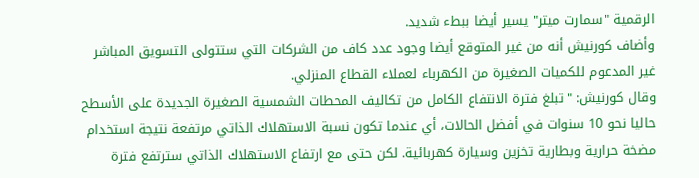الرقمية "سمارت ميتر" يسير أيضا ببطء شديد.
وأضاف كورنيش أنه من غير المتوقع أيضا وجود عدد كاف من الشركات التي ستتولى التسويق المباشر غير المدعوم للكميات الصغيرة من الكهرباء لعملاء القطاع المنزلي.
وقال كورنيش: "تبلغ فترة الانتفاع الكامل من تكاليف المحطات الشمسية الصغيرة الجديدة على الأسطح حاليا نحو 10 سنوات في أفضل الحالات، أي عندما تكون نسبة الاستهلاك الذاتي مرتفعة نتيجة استخدام مضخة حرارية وبطارية تخزين وسيارة كهربائية. لكن حتى مع ارتفاع الاستهلاك الذاتي سترتفع فترة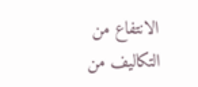الانتفاع من التكاليف من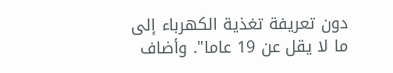دون تعريفة تغذية الكهرباء إلى ما لا يقل عن 19 عاما". وأضاف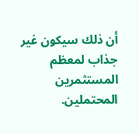أن ذلك سيكون غير جذاب لمعظم المستثمرين المحتملين.